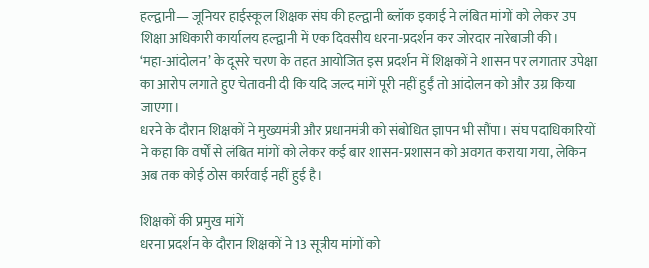हल्द्वानी— जूनियर हाईस्कूल शिक्षक संघ की हल्द्वानी ब्लॉक इकाई ने लंबित मांगों को लेकर उप शिक्षा अधिकारी कार्यालय हल्द्वानी में एक दिवसीय धरना-प्रदर्शन कर जोरदार नारेबाजी की।
‘महा-आंदोलन’ के दूसरे चरण के तहत आयोजित इस प्रदर्शन में शिक्षकों ने शासन पर लगातार उपेक्षा का आरोप लगाते हुए चेतावनी दी कि यदि जल्द मांगें पूरी नहीं हुईं तो आंदोलन को और उग्र किया जाएगा।
धरने के दौरान शिक्षकों ने मुख्यमंत्री और प्रधानमंत्री को संबोधित ज्ञापन भी सौंपा। संघ पदाधिकारियों ने कहा कि वर्षों से लंबित मांगों को लेकर कई बार शासन-प्रशासन को अवगत कराया गया, लेकिन अब तक कोई ठोस कार्रवाई नहीं हुई है।

शिक्षकों की प्रमुख मांगें
धरना प्रदर्शन के दौरान शिक्षकों ने 13 सूत्रीय मांगों को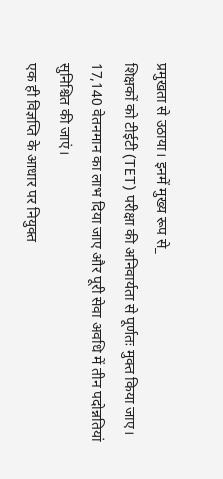प्रमुखता से उठाया। इनमें मुख्य रूप से_
शिक्षकों को टीईटी (TET) परीक्षा की अनिवार्यता से पूर्णतः मुक्त किया जाए।
17,140 वेतनमान का लाभ दिया जाए और पूरी सेवा अवधि में तीन पदोन्नतियां सुनिश्चित की जाएं।
एक ही विज्ञप्ति के आधार पर नियुक्त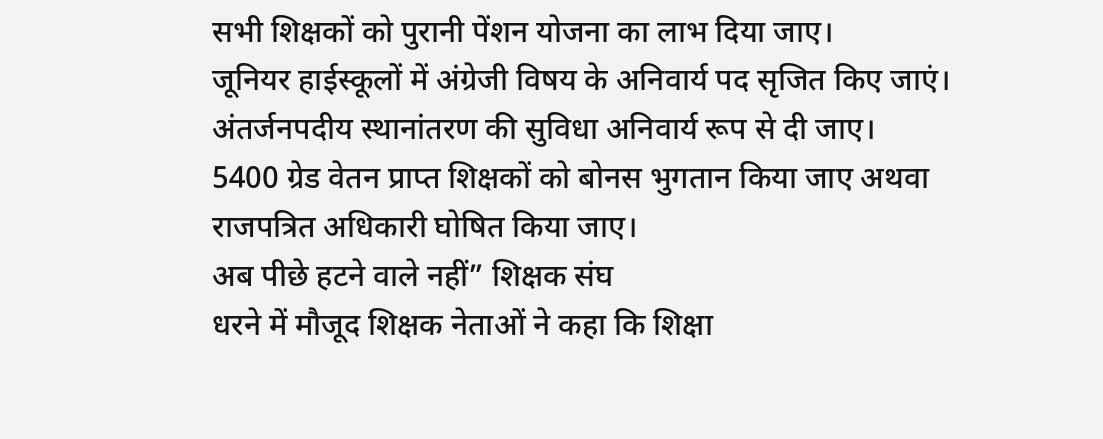सभी शिक्षकों को पुरानी पेंशन योजना का लाभ दिया जाए।
जूनियर हाईस्कूलों में अंग्रेजी विषय के अनिवार्य पद सृजित किए जाएं।
अंतर्जनपदीय स्थानांतरण की सुविधा अनिवार्य रूप से दी जाए।
5400 ग्रेड वेतन प्राप्त शिक्षकों को बोनस भुगतान किया जाए अथवा राजपत्रित अधिकारी घोषित किया जाए।
अब पीछे हटने वाले नहीं” शिक्षक संघ
धरने में मौजूद शिक्षक नेताओं ने कहा कि शिक्षा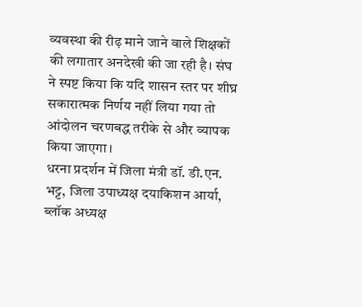व्यवस्था की रीढ़ माने जाने वाले शिक्षकों की लगातार अनदेखी की जा रही है। संघ ने स्पष्ट किया कि यदि शासन स्तर पर शीघ्र सकारात्मक निर्णय नहीं लिया गया तो आंदोलन चरणबद्ध तरीके से और व्यापक किया जाएगा।
धरना प्रदर्शन में जिला मंत्री डॉ. डी.एन. भट्ट, जिला उपाध्यक्ष दयाकिशन आर्या, ब्लॉक अध्यक्ष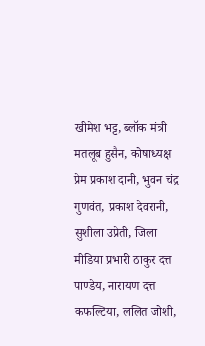खीमेश भट्ट, ब्लॉक मंत्री मतलूब हुसैन, कोषाध्यक्ष प्रेम प्रकाश दानी, भुवन चंद्र गुणवंत, प्रकाश देवरानी, सुशीला उप्रेती, जिला मीडिया प्रभारी ठाकुर दत्त पाण्डेय, नारायण दत्त कफल्टिया, ललित जोशी,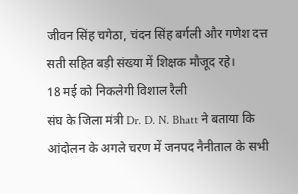जीवन सिंह चगेठा, चंदन सिंह बर्गली और गणेश दत्त सती सहित बड़ी संख्या में शिक्षक मौजूद रहे।
18 मई को निकलेगी विशाल रैली
संघ के जिला मंत्री Dr. D. N. Bhatt ने बताया कि आंदोलन के अगले चरण में जनपद नैनीताल के सभी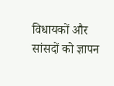विधायकों और सांसदों को ज्ञापन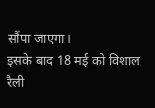सौंपा जाएगा।
इसके बाद 18 मई को विशाल रैली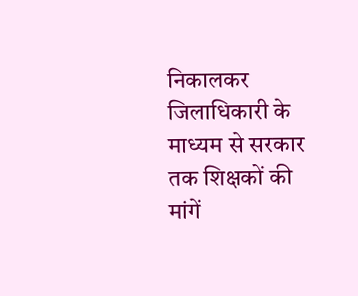निकालकर जिलाधिकारी के माध्यम से सरकार तक शिक्षकों की मांगें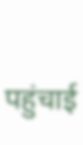पहुंचाई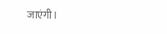जाएंगी।